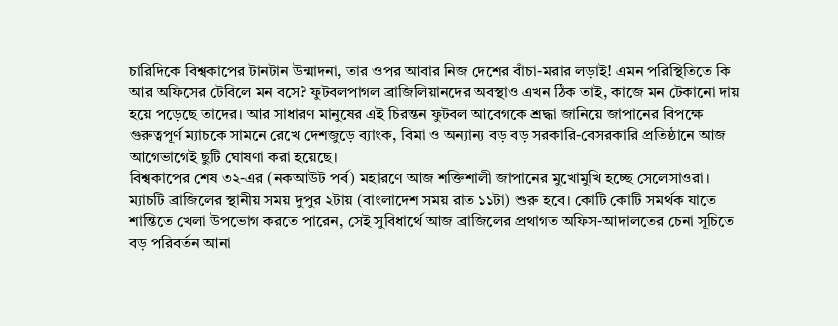চারিদিকে বিশ্বকাপের টানটান উন্মাদনা, তার ওপর আবার নিজ দেশের বাঁচা-মরার লড়াই! এমন পরিস্থিতিতে কি আর অফিসের টেবিলে মন বসে? ফুটবলপাগল ব্রাজিলিয়ানদের অবস্থাও এখন ঠিক তাই, কাজে মন টেকানো দায় হয়ে পড়েছে তাদের। আর সাধারণ মানুষের এই চিরন্তন ফুটবল আবেগকে শ্রদ্ধা জানিয়ে জাপানের বিপক্ষে গুরুত্বপূর্ণ ম্যাচকে সামনে রেখে দেশজুড়ে ব্যাংক, বিমা ও অন্যান্য বড় বড় সরকারি-বেসরকারি প্রতিষ্ঠানে আজ আগেভাগেই ছুটি ঘোষণা করা হয়েছে।
বিশ্বকাপের শেষ ৩২-এর (নকআউট পর্ব) মহারণে আজ শক্তিশালী জাপানের মুখোমুখি হচ্ছে সেলেসাওরা। ম্যাচটি ব্রাজিলের স্থানীয় সময় দুপুর ২টায় (বাংলাদেশ সময় রাত ১১টা) শুরু হবে। কোটি কোটি সমর্থক যাতে শান্তিতে খেলা উপভোগ করতে পারেন, সেই সুবিধার্থে আজ ব্রাজিলের প্রথাগত অফিস-আদালতের চেনা সূচিতে বড় পরিবর্তন আনা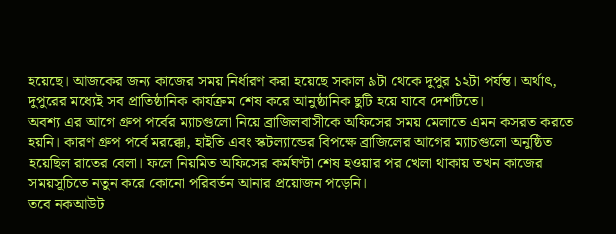হয়েছে। আজকের জন্য কাজের সময় নির্ধারণ করা হয়েছে সকাল ৯টা থেকে দুপুর ১২টা পর্যন্ত। অর্থাৎ, দুপুরের মধ্যেই সব প্রাতিষ্ঠানিক কার্যক্রম শেষ করে আনুষ্ঠানিক ছুটি হয়ে যাবে দেশটিতে।
অবশ্য এর আগে গ্রুপ পর্বের ম্যাচগুলো নিয়ে ব্রাজিলবাসীকে অফিসের সময় মেলাতে এমন কসরত করতে হয়নি। কারণ গ্রুপ পর্বে মরক্কো, হাইতি এবং স্কটল্যান্ডের বিপক্ষে ব্রাজিলের আগের ম্যাচগুলো অনুষ্ঠিত হয়েছিল রাতের বেলা। ফলে নিয়মিত অফিসের কর্মঘণ্টা শেষ হওয়ার পর খেলা থাকায় তখন কাজের সময়সূচিতে নতুন করে কোনো পরিবর্তন আনার প্রয়োজন পড়েনি।
তবে নকআউট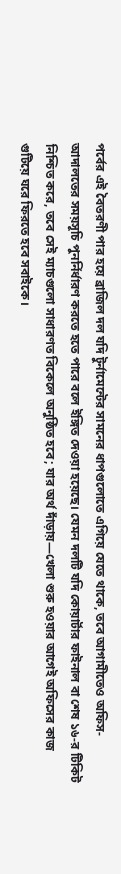পর্বের এই বৈতরণী পার হয়ে ব্রাজিল দল যদি টুর্নামেন্টের সামনের ধাপগুলোতে এগিয়ে যেতে থাকে, তবে আগামীতেও অফিস-আদালতের সময়সূচি পুনর্নির্ধারণ করতে হতে পারে বলে ইঙ্গিত দেওয়া হয়েছে। যেমন দলটি যদি কোয়ার্টার ফাইনাল বা শেষ ১৬-র টিকিট নিশ্চিত করে, তবে সেই ম্যাচগুলো সাধারণত বিকেলে অনুষ্ঠিত হবে; যার অর্থ দাঁড়ায়—খেলা শুরু হওয়ার আগেই অফিসের কাজ গুটিয়ে ঘরে ফিরতে হবে সবাইকে।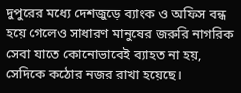দুপুরের মধ্যে দেশজুড়ে ব্যাংক ও অফিস বন্ধ হয়ে গেলেও সাধারণ মানুষের জরুরি নাগরিক সেবা যাতে কোনোভাবেই ব্যাহত না হয়, সেদিকে কঠোর নজর রাখা হয়েছে।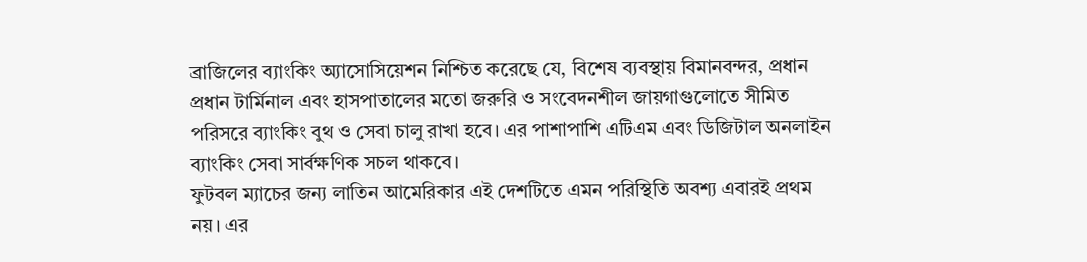ব্রাজিলের ব্যাংকিং অ্যাসোসিয়েশন নিশ্চিত করেছে যে, বিশেষ ব্যবস্থায় বিমানবন্দর, প্রধান প্রধান টার্মিনাল এবং হাসপাতালের মতো জরুরি ও সংবেদনশীল জায়গাগুলোতে সীমিত পরিসরে ব্যাংকিং বুথ ও সেবা চালু রাখা হবে। এর পাশাপাশি এটিএম এবং ডিজিটাল অনলাইন ব্যাংকিং সেবা সার্বক্ষণিক সচল থাকবে।
ফুটবল ম্যাচের জন্য লাতিন আমেরিকার এই দেশটিতে এমন পরিস্থিতি অবশ্য এবারই প্রথম নয়। এর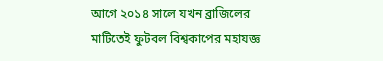আগে ২০১৪ সালে যখন ব্রাজিলের মাটিতেই ফুটবল বিশ্বকাপের মহাযজ্ঞ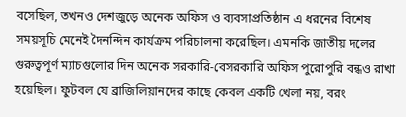বসেছিল, তখনও দেশজুড়ে অনেক অফিস ও ব্যবসাপ্রতিষ্ঠান এ ধরনের বিশেষ সময়সূচি মেনেই দৈনন্দিন কার্যক্রম পরিচালনা করেছিল। এমনকি জাতীয় দলের গুরুত্বপূর্ণ ম্যাচগুলোর দিন অনেক সরকারি-বেসরকারি অফিস পুরোপুরি বন্ধও রাখা হয়েছিল। ফুটবল যে ব্রাজিলিয়ানদের কাছে কেবল একটি খেলা নয়, বরং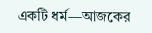একটি ধর্ম—আজকের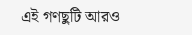এই গণছুটি আরও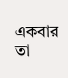একবার তা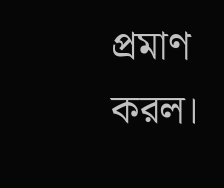প্রমাণ করল।